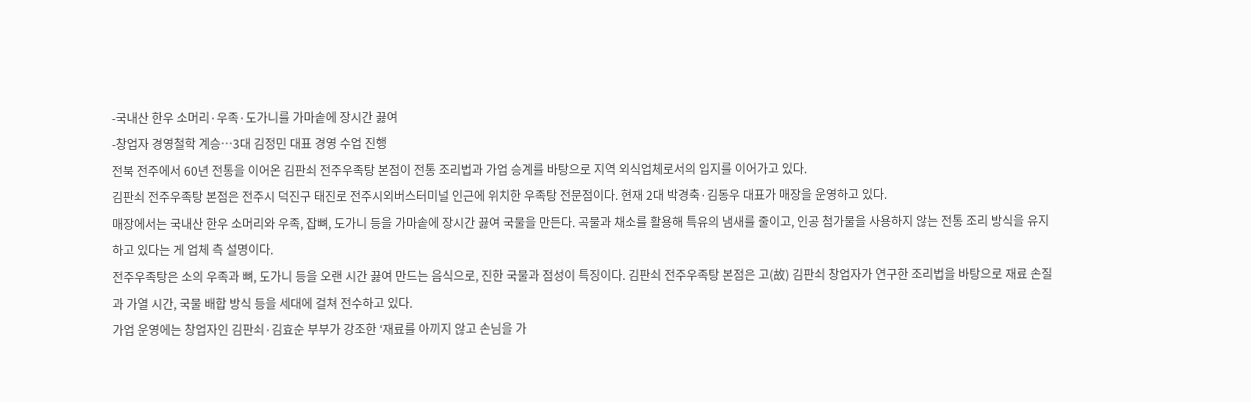-국내산 한우 소머리·우족·도가니를 가마솥에 장시간 끓여
-창업자 경영철학 계승…3대 김정민 대표 경영 수업 진행
전북 전주에서 60년 전통을 이어온 김판쇠 전주우족탕 본점이 전통 조리법과 가업 승계를 바탕으로 지역 외식업체로서의 입지를 이어가고 있다.
김판쇠 전주우족탕 본점은 전주시 덕진구 태진로 전주시외버스터미널 인근에 위치한 우족탕 전문점이다. 현재 2대 박경축·김동우 대표가 매장을 운영하고 있다.
매장에서는 국내산 한우 소머리와 우족, 잡뼈, 도가니 등을 가마솥에 장시간 끓여 국물을 만든다. 곡물과 채소를 활용해 특유의 냄새를 줄이고, 인공 첨가물을 사용하지 않는 전통 조리 방식을 유지하고 있다는 게 업체 측 설명이다.
전주우족탕은 소의 우족과 뼈, 도가니 등을 오랜 시간 끓여 만드는 음식으로, 진한 국물과 점성이 특징이다. 김판쇠 전주우족탕 본점은 고(故) 김판쇠 창업자가 연구한 조리법을 바탕으로 재료 손질과 가열 시간, 국물 배합 방식 등을 세대에 걸쳐 전수하고 있다.
가업 운영에는 창업자인 김판쇠·김효순 부부가 강조한 ‘재료를 아끼지 않고 손님을 가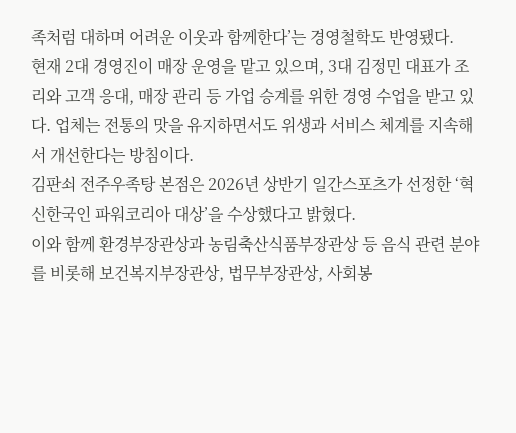족처럼 대하며 어려운 이웃과 함께한다’는 경영철학도 반영됐다.
현재 2대 경영진이 매장 운영을 맡고 있으며, 3대 김정민 대표가 조리와 고객 응대, 매장 관리 등 가업 승계를 위한 경영 수업을 받고 있다. 업체는 전통의 맛을 유지하면서도 위생과 서비스 체계를 지속해서 개선한다는 방침이다.
김판쇠 전주우족탕 본점은 2026년 상반기 일간스포츠가 선정한 ‘혁신한국인 파워코리아 대상’을 수상했다고 밝혔다.
이와 함께 환경부장관상과 농림축산식품부장관상 등 음식 관련 분야를 비롯해 보건복지부장관상, 법무부장관상, 사회봉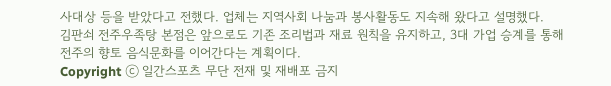사대상 등을 받았다고 전했다. 업체는 지역사회 나눔과 봉사활동도 지속해 왔다고 설명했다.
김판쇠 전주우족탕 본점은 앞으로도 기존 조리법과 재료 원칙을 유지하고, 3대 가업 승계를 통해 전주의 향토 음식문화를 이어간다는 계획이다.
Copyright ⓒ 일간스포츠 무단 전재 및 재배포 금지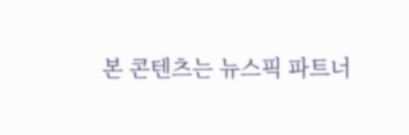본 콘텐츠는 뉴스픽 파트너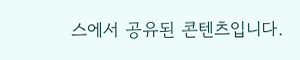스에서 공유된 콘텐츠입니다.